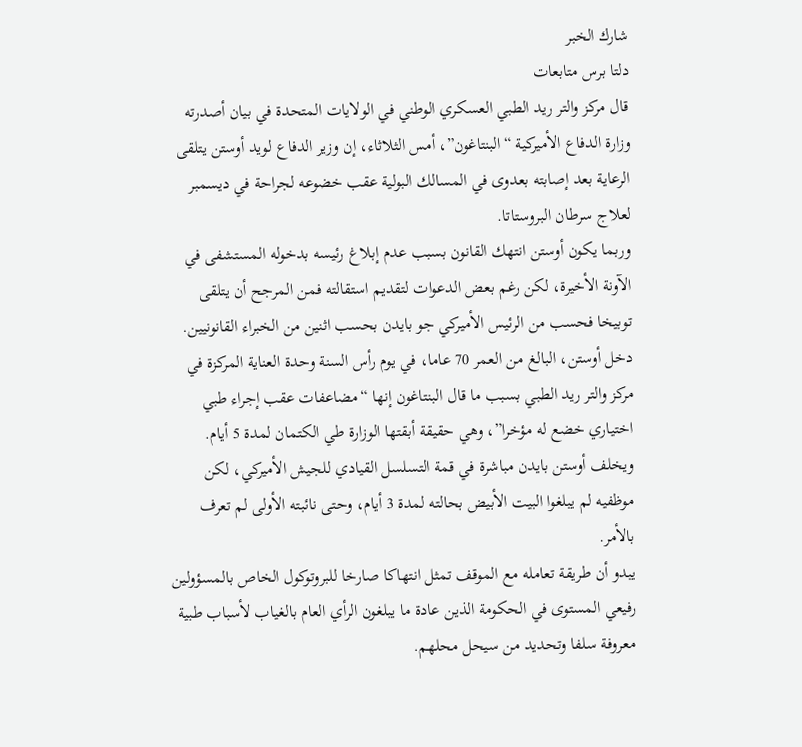شارك الخبر
دلتا برس متابعات
قال مركز والتر ريد الطبي العسكري الوطني في الولايات المتحدة في بيان أصدرته وزارة الدفاع الأميركية “البنتاغون”، أمس الثلاثاء، إن وزير الدفاع لويد أوستن يتلقى الرعاية بعد إصابته بعدوى في المسالك البولية عقب خضوعه لجراحة في ديسمبر لعلاج سرطان البروستاتا.
وربما يكون أوستن انتهك القانون بسبب عدم إبلاغ رئيسه بدخوله المستشفى في الآونة الأخيرة، لكن رغم بعض الدعوات لتقديم استقالته فمن المرجح أن يتلقى توبيخا فحسب من الرئيس الأميركي جو بايدن بحسب اثنين من الخبراء القانونيين.
دخل أوستن، البالغ من العمر 70 عاما، في يوم رأس السنة وحدة العناية المركزة في مركز والتر ريد الطبي بسبب ما قال البنتاغون إنها “مضاعفات عقب إجراء طبي اختياري خضع له مؤخرا”، وهي حقيقة أبقتها الوزارة طي الكتمان لمدة 5 أيام.
ويخلف أوستن بايدن مباشرة في قمة التسلسل القيادي للجيش الأميركي، لكن موظفيه لم يبلغوا البيت الأبيض بحالته لمدة 3 أيام، وحتى نائبته الأولى لم تعرف بالأمر.
يبدو أن طريقة تعامله مع الموقف تمثل انتهاكا صارخا للبروتوكول الخاص بالمسؤولين رفيعي المستوى في الحكومة الذين عادة ما يبلغون الرأي العام بالغياب لأسباب طبية معروفة سلفا وتحديد من سيحل محلهم.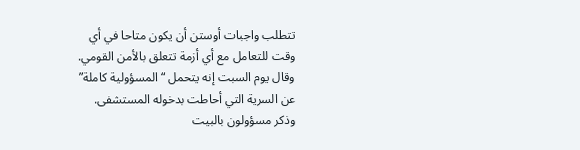تتطلب واجبات أوستن أن يكون متاحا في أي وقت للتعامل مع أي أزمة تتعلق بالأمن القومي.
وقال يوم السبت إنه يتحمل “المسؤولية كاملة” عن السرية التي أحاطت بدخوله المستشفى.
وذكر مسؤولون بالبيت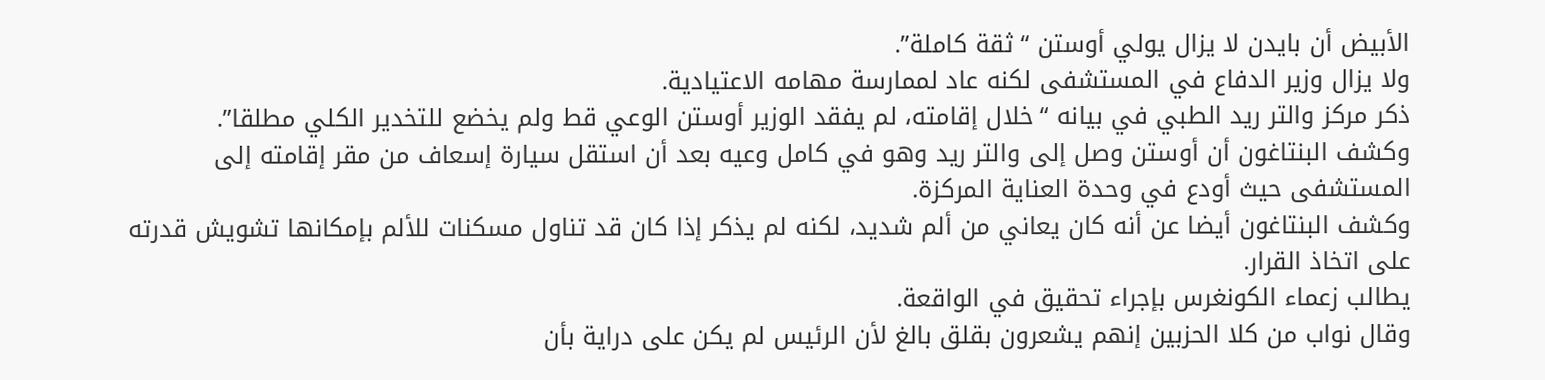الأبيض أن بايدن لا يزال يولي أوستن “ثقة كاملة”.
ولا يزال وزير الدفاع في المستشفى لكنه عاد لممارسة مهامه الاعتيادية.
ذكر مركز والتر ريد الطبي في بيانه “خلال إقامته، لم يفقد الوزير أوستن الوعي قط ولم يخضع للتخدير الكلي مطلقا”.
وكشف البنتاغون أن أوستن وصل إلى والتر ريد وهو في كامل وعيه بعد أن استقل سيارة إسعاف من مقر إقامته إلى المستشفى حيث أودع في وحدة العناية المركزة.
وكشف البنتاغون أيضا عن أنه كان يعاني من ألم شديد، لكنه لم يذكر إذا كان قد تناول مسكنات للألم بإمكانها تشويش قدرته على اتخاذ القرار.
يطالب زعماء الكونغرس بإجراء تحقيق في الواقعة.
وقال نواب من كلا الحزبين إنهم يشعرون بقلق بالغ لأن الرئيس لم يكن على دراية بأن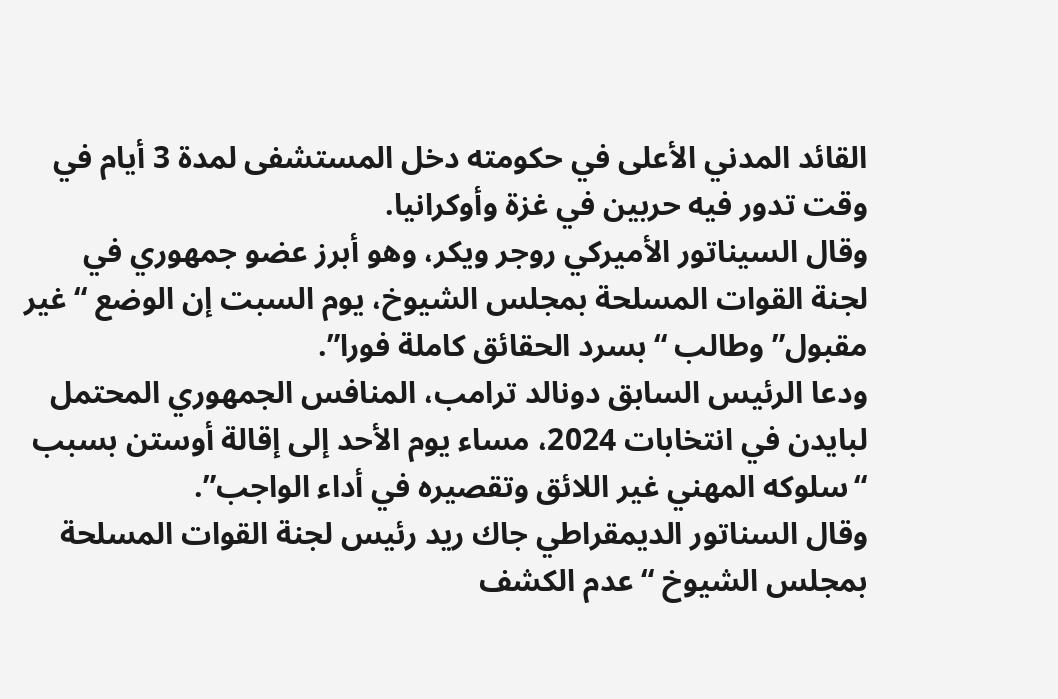القائد المدني الأعلى في حكومته دخل المستشفى لمدة 3 أيام في وقت تدور فيه حربين في غزة وأوكرانيا.
وقال السيناتور الأميركي روجر ويكر، وهو أبرز عضو جمهوري في لجنة القوات المسلحة بمجلس الشيوخ، يوم السبت إن الوضع “غير مقبول” وطالب “بسرد الحقائق كاملة فورا”.
ودعا الرئيس السابق دونالد ترامب، المنافس الجمهوري المحتمل لبايدن في انتخابات 2024، مساء يوم الأحد إلى إقالة أوستن بسبب “سلوكه المهني غير اللائق وتقصيره في أداء الواجب”.
وقال السناتور الديمقراطي جاك ريد رئيس لجنة القوات المسلحة بمجلس الشيوخ “عدم الكشف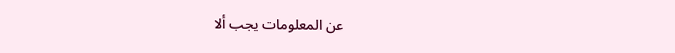عن المعلومات يجب ألا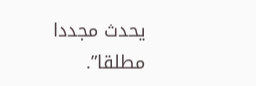يحدث مجددا مطلقا”.